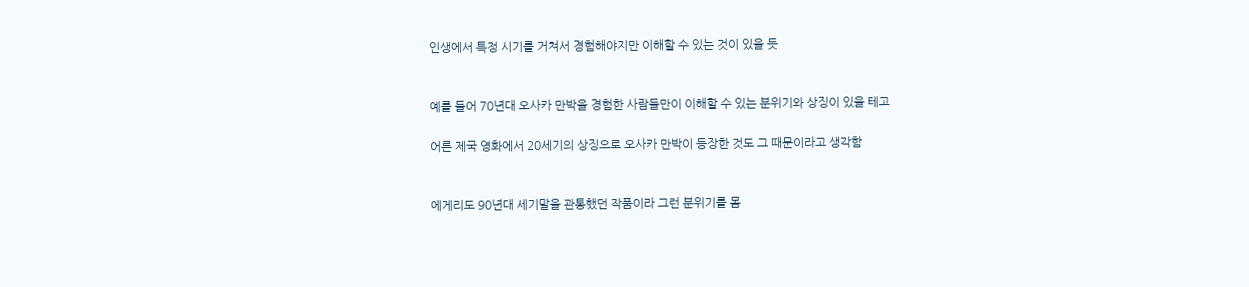인생에서 특정 시기를 거쳐서 경험해야지만 이해할 수 있는 것이 있을 듯


예를 들어 70년대 오사카 만박을 경험한 사람들만이 이해할 수 있는 분위기와 상징이 있을 테고

어른 제국 영화에서 20세기의 상징으로 오사카 만박이 등장한 것도 그 때문이라고 생각함


에게리도 90년대 세기말을 관통했던 작품이라 그런 분위기를 몸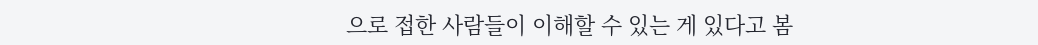으로 접한 사람들이 이해할 수 있는 게 있다고 봄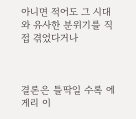아니면 적어도 그 시대와 유사한 분위기를 직접 겪었다거나



결론은 틀딱일 수록 에게리 이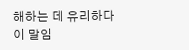해하는 데 유리하다 이 말임